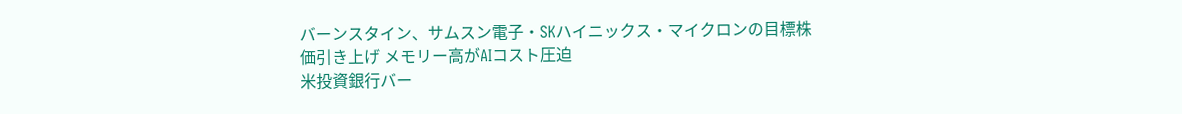バーンスタイン、サムスン電子・SKハイニックス・マイクロンの目標株価引き上げ メモリー高がAIコスト圧迫
米投資銀行バー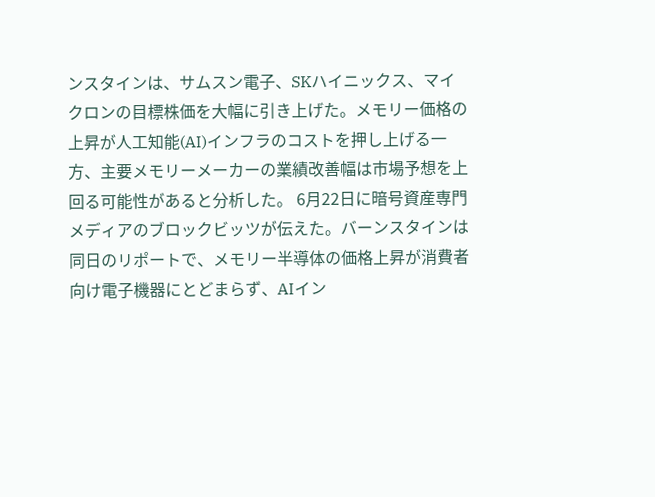ンスタインは、サムスン電子、SKハイニックス、マイクロンの目標株価を大幅に引き上げた。メモリー価格の上昇が人工知能(AI)インフラのコストを押し上げる一方、主要メモリーメーカーの業績改善幅は市場予想を上回る可能性があると分析した。 6月22日に暗号資産専門メディアのブロックビッツが伝えた。バーンスタインは同日のリポートで、メモリー半導体の価格上昇が消費者向け電子機器にとどまらず、AIイン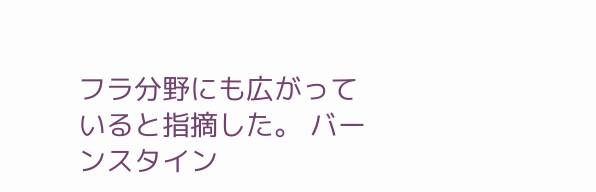フラ分野にも広がっていると指摘した。 バーンスタイン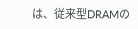は、従来型DRAMの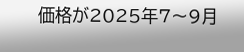価格が2025年7〜9月